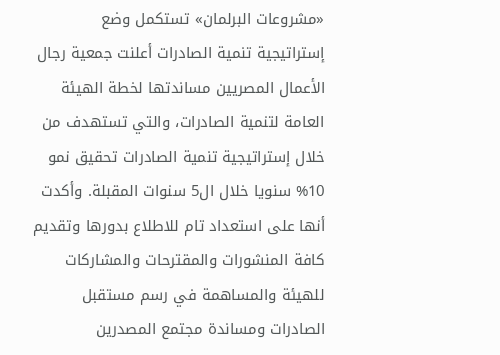«مشروعات البرلمان» تستكمل وضع إستراتيجية تنمية الصادرات أعلنت جمعية رجال الأعمال المصريين مساندتها لخطة الهيئة العامة لتنمية الصادرات، والتي تستهدف من خلال إستراتيجية تنمية الصادرات تحقيق نمو 10% سنويا خلال ال5 سنوات المقبلة. وأكدت أنها على استعداد تام للاطلاع بدورها وتقديم كافة المنشورات والمقترحات والمشاركات للهيئة والمساهمة في رسم مستقبل الصادرات ومساندة مجتمع المصدرين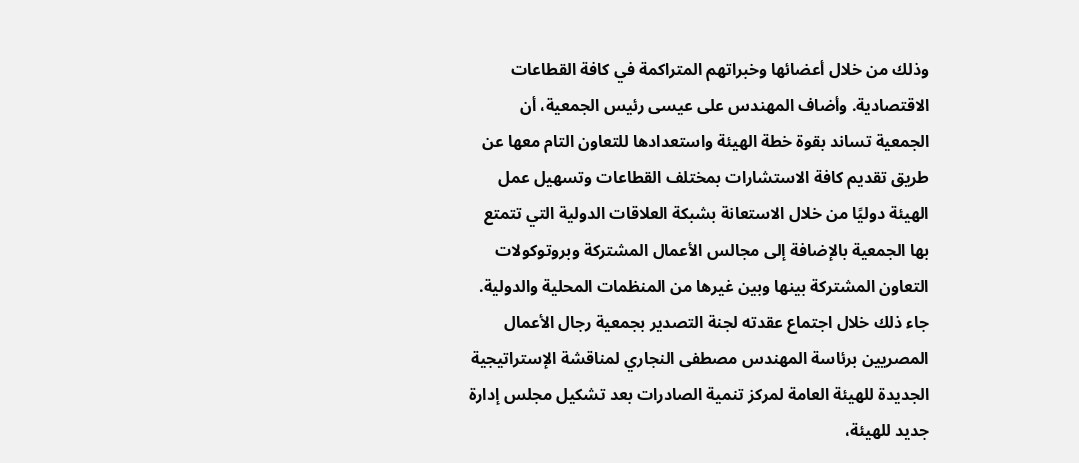وذلك من خلال أعضائها وخبراتهم المتراكمة في كافة القطاعات الاقتصادية. وأضاف المهندس على عيسى رئيس الجمعية، أن الجمعية تساند بقوة خطة الهيئة واستعدادها للتعاون التام معها عن طريق تقديم كافة الاستشارات بمختلف القطاعات وتسهيل عمل الهيئة دوليًا من خلال الاستعانة بشبكة العلاقات الدولية التي تتمتع بها الجمعية بالإضافة إلى مجالس الأعمال المشتركة وبروتوكولات التعاون المشتركة بينها وبين غيرها من المنظمات المحلية والدولية. جاء ذلك خلال اجتماع عقدته لجنة التصدير بجمعية رجال الأعمال المصريين برئاسة المهندس مصطفى النجاري لمناقشة الإستراتيجية الجديدة للهيئة العامة لمركز تنمية الصادرات بعد تشكيل مجلس إدارة جديد للهيئة،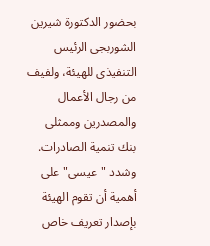بحضور الدكتورة شيرين الشوربجى الرئيس التنفيذى للهيئة، ولفيف من رجال الأعمال والمصدرين وممثلى بنك تنمية الصادرات. وشدد "عيسى" على أهمية أن تقوم الهيئة بإصدار تعريف خاص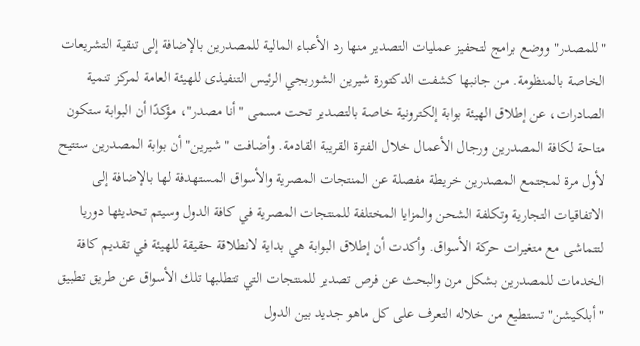"للمصدر" ووضع برامج لتحفيز عمليات التصدير منها رد الأعباء المالية للمصدرين بالإضافة إلى تنقية التشريعات الخاصة بالمنظومة. من جانبها كشفت الدكتورة شيرين الشوربجي الرئيس التنفيذى للهيئة العامة لمركز تنمية الصادرات، عن إطلاق الهيئة بوابة إلكترونية خاصة بالتصدير تحت مسمى "أنا مصدر"، مؤكدًا أن البوابة ستكون متاحة لكافة المصدرين ورجال الأعمال خلال الفترة القريبة القادمة. وأضافت " شيرين" أن بوابة المصدرين ستتيح لأول مرة لمجتمع المصدرين خريطة مفصلة عن المنتجات المصرية والأسواق المستهدفة لها بالإضافة إلى الاتفاقيات التجارية وتكلفة الشحن والمزايا المختلفة للمنتجات المصرية في كافة الدول وسيتم تحديثها دوريا لتتماشى مع متغيرات حركة الأسواق. وأكدت أن إطلاق البوابة هي بداية لانطلاقة حقيقة للهيئة في تقديم كافة الخدمات للمصدرين بشكل مرن والبحث عن فرص تصدير للمنتجات التي تتطلبها تلك الأسواق عن طريق تطبيق "أبلكيشن" تستطيع من خلاله التعرف على كل ماهو جديد بين الدول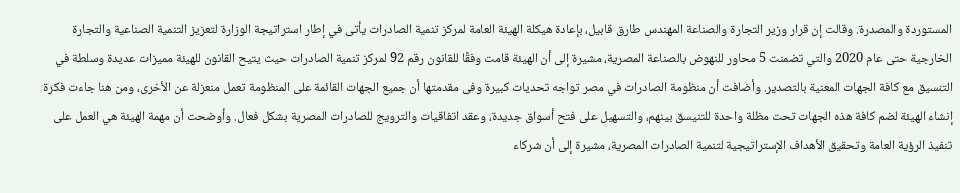المستوردة والمصدرة. وقالت إن قرار وزير التجارة والصناعة المهندس طارق قابيل، بإعادة هيكلة الهيئة العامة لمركز تنمية الصادرات يأتى في إطار استراتيجة الوزارة لتعزيز التنمية الصناعية والتجارة الخارجية حتى عام 2020 والتي تضمنت 5 محاور للنهوض بالصناعة المصرية، مشيرة إلى أن الهيئة قامت وفقًا للقانون رقم 92 لمركز تنمية الصادرات حيث يتيح القانون للهيئة مميزات عديدة وسلطة في التنسيق مع كافة الجهات المعنية بالتصدير. وأضافت أن منظومة الصادرات في مصر تواجه تحديات كبيرة وفى مقدمتها أن جميع الجهات القائمة على المنظومة تعمل منعزلة عن الأخرى، ومن هنا جاءت فكرة إنشاء الهيئة لضم كافة هذه الجهات تحت مظلة واحدة للتنيسق بينهم، والتسهيل على فتح أسواق جديدة، وعقد اتفاقيات والترويج للصادرات المصرية بشكل فعال. وأوضحت أن مهمة الهيئة هي العمل على تنفيذ الرؤية العامة وتحقيق الأهداف الإستراتيجية لتنمية الصادرات المصرية، مشيرة إلى أن شركاء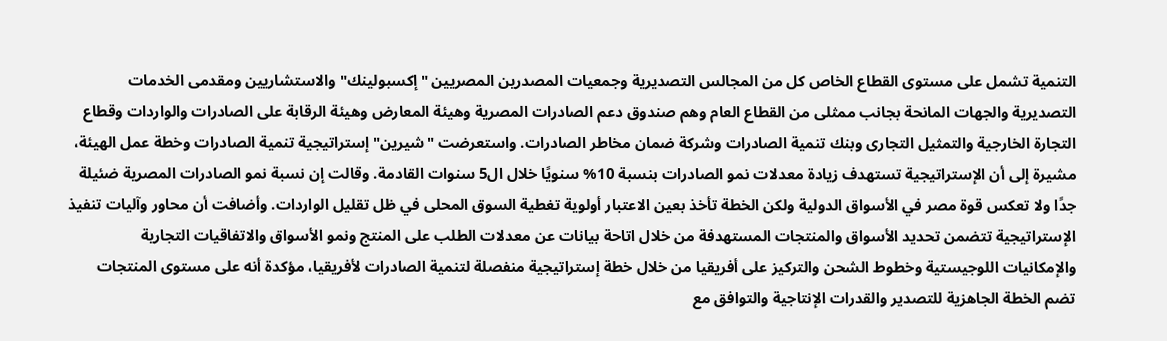التنمية تشمل على مستوى القطاع الخاص كل من المجالس التصديرية وجمعيات المصدرين المصريين "إكسبولينك" والاستشاريين ومقدمى الخدمات التصديرية والجهات المانحة بجانب ممثلى من القطاع العام وهم صندوق دعم الصادرات المصرية وهيئة المعارض وهيئة الرقابة على الصادرات والواردات وقطاع التجارة الخارجية والتمثيل التجارى وبنك تنمية الصادرات وشركة ضمان مخاطر الصادرات. واستعرضت "شيرين" إستراتيجية تنمية الصادرات وخطة عمل الهيئة، مشيرة إلى أن الإستراتيجية تستهدف زيادة معدلات نمو الصادرات بنسبة 10% سنويًا خلال ال5 سنوات القادمة. وقالت إن نسبة نمو الصادرات المصرية ضئيلة جدًا ولا تعكس قوة مصر في الأسواق الدولية ولكن الخطة تأخذ بعين الاعتبار أولوية تغطية السوق المحلى في ظل تقليل الواردات. وأضافت أن محاور وآليات تنفيذ الإستراتيجية تتضمن تحديد الأسواق والمنتجات المستهدفة من خلال اتاحة بيانات عن معدلات الطلب على المنتج ونمو الأسواق والاتفاقيات التجارية والإمكانيات اللوجيستية وخطوط الشحن والتركيز على أفريقيا من خلال خطة إستراتيجية منفصلة لتنمية الصادرات لأفريقيا، مؤكدة أنه على مستوى المنتجات تضم الخطة الجاهزية للتصدير والقدرات الإنتاجية والتوافق مع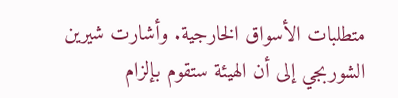متطلبات الأسواق الخارجية. وأشارت شيرين الشوربجي إلى أن الهيئة ستقوم بإلزام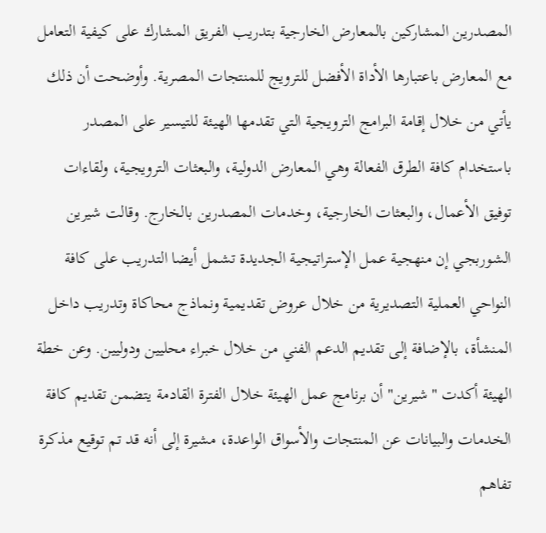المصدرين المشاركين بالمعارض الخارجية بتدريب الفريق المشارك على كيفية التعامل مع المعارض باعتبارها الأداة الأفضل للترويج للمنتجات المصرية. وأوضحت أن ذلك يأتي من خلال إقامة البرامج الترويجية التي تقدمها الهيئة للتيسير على المصدر باستخدام كافة الطرق الفعالة وهي المعارض الدولية، والبعثات الترويجية، ولقاءات توفيق الأعمال، والبعثات الخارجية، وخدمات المصدرين بالخارج. وقالت شيرين الشوربجي إن منهجية عمل الإستراتيجية الجديدة تشمل أيضا التدريب على كافة النواحي العملية التصديرية من خلال عروض تقديمية ونماذج محاكاة وتدريب داخل المنشأة، بالإضافة إلى تقديم الدعم الفني من خلال خبراء محليين ودوليين. وعن خطة الهيئة أكدت "شيرين" أن برنامج عمل الهيئة خلال الفترة القادمة يتضمن تقديم كافة الخدمات والبيانات عن المنتجات والأسواق الواعدة، مشيرة إلى أنه قد تم توقيع مذكرة تفاهم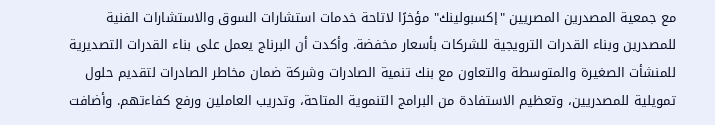مع جمعية المصدرين المصريين "إكسبولينك" مؤخرًا لاتاحة خدمات استشارات السوق والاستشارات الفنية للمصدرين وبناء القدرات الترويجية للشركات بأسعار مخفضة. وأكدت أن البرناج يعمل على بناء القدرات التصديرية للمنشأت الصغيرة والمتوسطة والتعاون مع بنك تنمية الصادرات وشركة ضمان مخاطر الصادرات لتقديم حلول تمويلية للمصدريين، وتعظيم الاستفادة من البرامج التنموية المتاحة، وتدريب العاملين ورفع كفاءتهم. وأضافت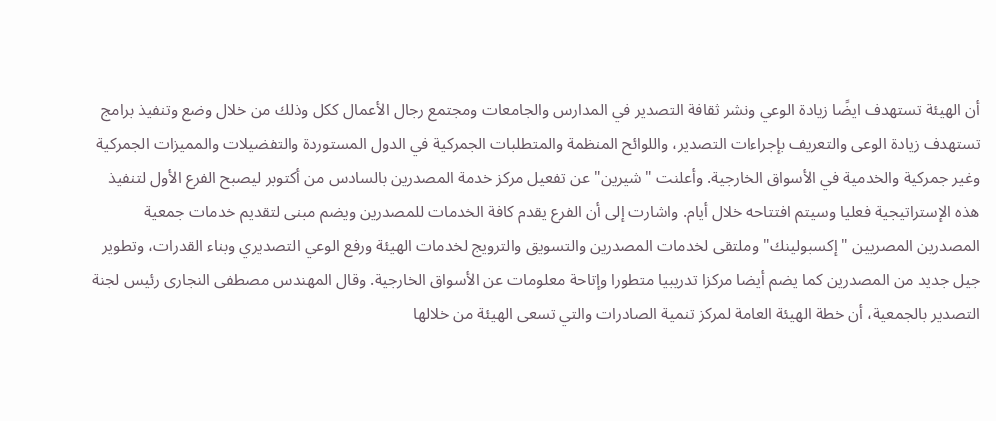أن الهيئة تستهدف ايضًا زيادة الوعي ونشر ثقافة التصدير في المدارس والجامعات ومجتمع رجال الأعمال ككل وذلك من خلال وضع وتنفيذ برامج تستهدف زيادة الوعى والتعريف بإجراءات التصدير، واللوائح المنظمة والمتطلبات الجمركية في الدول المستوردة والتفضيلات والمميزات الجمركية وغير جمركية والخدمية في الأسواق الخارجية. وأعلنت "شيرين" عن تفعيل مركز خدمة المصدرين بالسادس من أكتوبر ليصبح الفرع الأول لتنفيذ هذه الإستراتيجية فعليا وسيتم افتتاحه خلال أيام. واشارت إلى أن الفرع يقدم كافة الخدمات للمصدرين ويضم مبنى لتقديم خدمات جمعية المصدرين المصريين "إكسبولينك" وملتقى لخدمات المصدرين والتسويق والترويج لخدمات الهيئة ورفع الوعي التصديري وبناء القدرات، وتطوير جيل جديد من المصدرين كما يضم أيضا مركزا تدريبيا متطورا وإتاحة معلومات عن الأسواق الخارجية. وقال المهندس مصطفى النجارى رئيس لجنة التصدير بالجمعية، أن خطة الهيئة العامة لمركز تنمية الصادرات والتي تسعى الهيئة من خلالها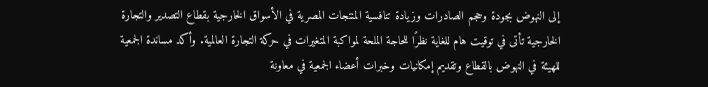إلى النهوض بجودة وحجم الصادرات وزيادة تنافسية المنتجات المصرية في الأسواق الخارجية بقطاع التصدير والتجارة الخارجية تأتى في توقيت هام للغاية نظرًا للحاجة الملحة لمواكبة المتغيرات في حركة التجارة العالمية. وأكد مساندة الجمعية للهيئة في النهوض بالقطاع وتقديم إمكانيات وخبرات أعضاء الجمعية في معاونة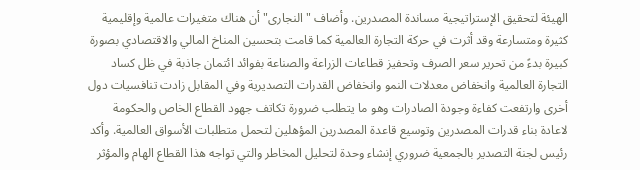الهيئة لتحقيق الإستراتيجية مساندة المصدرين. وأضاف "النجارى" أن هناك متغيرات عالمية وإقليمية كثيرة ومتسارعة وقد أثرت في حركة التجارة العالمية كما قامت بتحسين المناخ المالي والاقتصادي بصورة كبيرة بدءً من تحرير سعر الصرف وتحفيز قطاعات الزراعة والصناعة بفوائد ائتمان جاذبة في ظل كساد التجارة العالمية وانخفاض معدلات النمو وانخفاض القدرات التصديرية وفي المقابل زادت تنافسيات دول أخرى وارتفعت كفاءة وجودة الصادرات وهو ما يتطلب ضرورة تكاتف جهود القطاع الخاص والحكومة لاعادة بناء قدرات المصدرين وتوسيع قاعدة المصدرين المؤهلين لتحمل متطلبات الأسواق العالمية. وأكد رئيس لجنة التصدير بالجمعية ضروري إنشاء وحدة لتحليل المخاطر والتي تواجه هذا القطاع الهام والمؤثر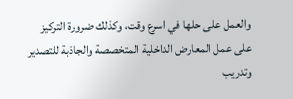والعمل على حلها في اسرع وقت، وكذلك ضرورة التركيز على عمل المعارض الداخلية المتخصصة والجاذبة للتصدير وتدريب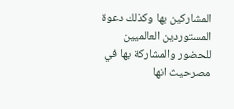المشاركين بها وكذلك دعوة المستوردين العالميين للحضور والمشاركة بها في مصرحيث انها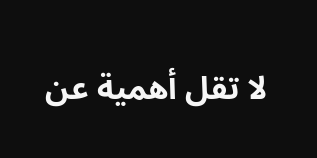لا تقل أهمية عن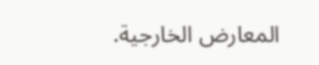المعارض الخارجية.